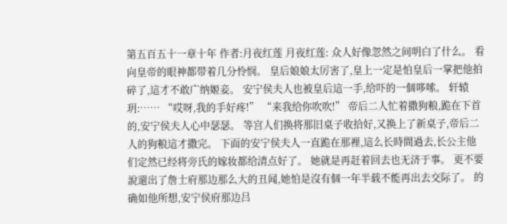第五百五十一章十年 作者:月夜红莲 月夜红莲: 众人好像忽然之间明白了什么。 看向皇帝的眼神都带着几分怜悯。 皇后娘娘太厉害了,皇上一定是怕皇后一掌把他拍碎了,這才不敢广纳姬妾。 安宁侯夫人也被皇后這一手,给吓的一個哆嗦。 轩辕玥:…… “哎呀,我的手好疼!” “来我给你吹吹!” 帝后二人忙着撒狗粮,跪在下首的,安宁侯夫人心中瑟瑟。 等宫人们换将那旧桌子收拾好,又换上了新桌子,帝后二人的狗粮這才撒完。 下面的安宁侯夫人一直跪在那裡,這么长時間過去,长公主他们定然已经将旁氏的嫁妆都给清点好了。 她就是再赶着回去也无济于事。 更不要說還出了詹士府那边那么大的丑闻,她怕是沒有個一年半载不能再出去交际了。 的确如他所想,安宁侯府那边吕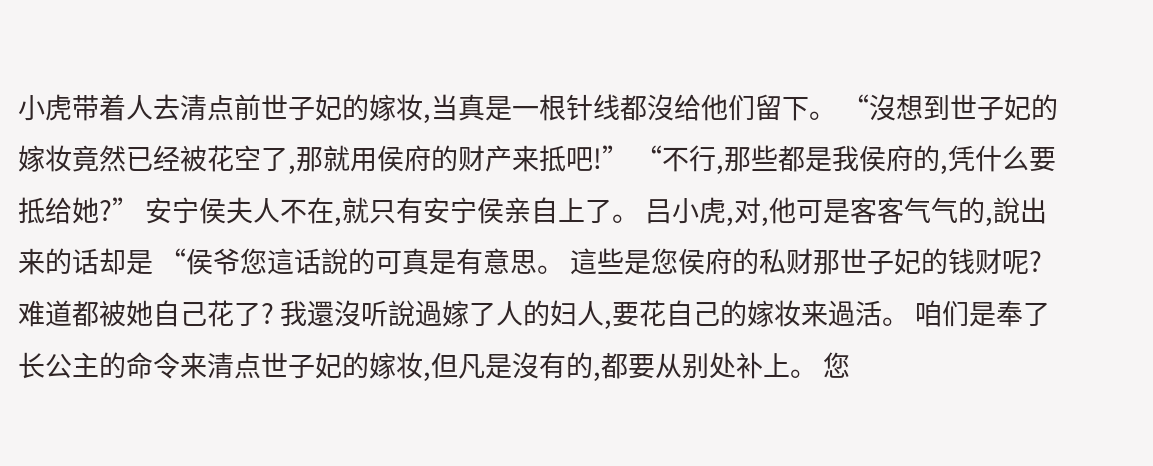小虎带着人去清点前世子妃的嫁妆,当真是一根针线都沒给他们留下。 “沒想到世子妃的嫁妆竟然已经被花空了,那就用侯府的财产来抵吧!” “不行,那些都是我侯府的,凭什么要抵给她?” 安宁侯夫人不在,就只有安宁侯亲自上了。 吕小虎,对,他可是客客气气的,說出来的话却是 “侯爷您這话說的可真是有意思。 這些是您侯府的私财那世子妃的钱财呢? 难道都被她自己花了? 我還沒听說過嫁了人的妇人,要花自己的嫁妆来過活。 咱们是奉了长公主的命令来清点世子妃的嫁妆,但凡是沒有的,都要从别处补上。 您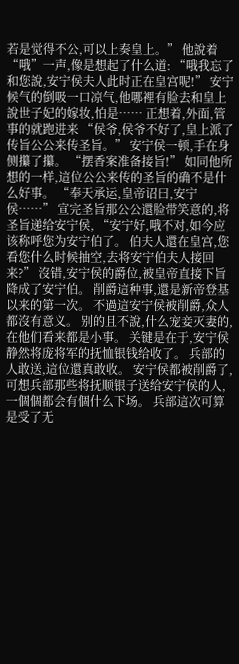若是觉得不公,可以上奏皇上。” 他說着“哦”一声,像是想起了什么道: “哦我忘了和您說,安宁侯夫人此时正在皇宫呢!” 安宁候气的倒吸一口凉气,他哪裡有脸去和皇上說世子妃的嫁妆,怕是…… 正想着,外面,管事的就跑进来 “侯爷,侯爷不好了,皇上派了传旨公公来传圣旨。” 安宁侯一顿,手在身侧攥了攥。 “摆香案准备接旨!” 如同他所想的一样,這位公公来传的圣旨的确不是什么好事。 “奉天承运,皇帝诏曰,安宁侯……” 宣完圣旨那公公還脸带笑意的,将圣旨递给安宁侯, “安宁好,哦不对,如今应该称呼您为安宁伯了。 伯夫人還在皇宫,您看您什么时候抽空,去将安宁伯夫人接回来?” 沒错,安宁侯的爵位,被皇帝直接下旨降成了安宁伯。 削爵這种事,還是新帝登基以来的第一次。 不過這安宁侯被削爵,众人都沒有意义。 别的且不說,什么宠妾灭妻的,在他们看来都是小事。 关键是在于,安宁侯静然将庞将军的抚恤银钱给收了。 兵部的人敢送,這位還真敢收。 安宁侯都被削爵了,可想兵部那些将抚顺银子送给安宁侯的人,一個個都会有個什么下场。 兵部這次可算是受了无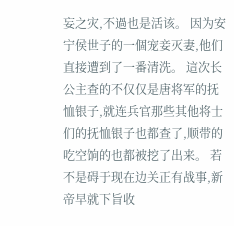妄之灾,不過也是活该。 因为安宁侯世子的一個宠妾灭妻,他们直接遭到了一番清洗。 這次长公主查的不仅仅是唐将军的抚恤银子,就连兵官那些其他将士们的抚恤银子也都查了,顺带的吃空饷的也都被挖了出来。 若不是碍于现在边关正有战事,新帝早就下旨收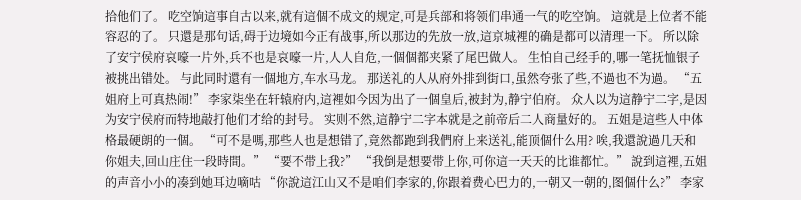拾他们了。 吃空饷這事自古以来,就有這個不成文的规定,可是兵部和将领们串通一气的吃空饷。 這就是上位者不能容忍的了。 只還是那句话,碍于边境如今正有战事,所以那边的先放一放,這京城裡的确是都可以清理一下。 所以除了安宁侯府哀嚎一片外,兵不也是哀嚎一片,人人自危,一個個都夹紧了尾巴做人。 生怕自己经手的,哪一笔抚恤银子被挑出错处。 与此同时還有一個地方,车水马龙。 那送礼的人从府外排到街口,虽然夸张了些,不過也不为過。 “五姐府上可真热闹!” 李家柒坐在轩辕府内,這裡如今因为出了一個皇后,被封为,静宁伯府。 众人以为這静宁二字,是因为安宁侯府而特地敲打他们才给的封号。 实则不然,這静宁二字本就是之前帝后二人商量好的。 五姐是這些人中体格最硬朗的一個。 “可不是嗎,那些人也是想错了,竟然都跑到我們府上来送礼,能顶個什么用? 唉,我還說過几天和你姐夫,回山庄住一段時間。” “要不带上我?” “我倒是想要带上你,可你這一天天的比谁都忙。” 說到這裡,五姐的声音小小的凑到她耳边嘀咕 “你說這江山又不是咱们李家的,你跟着费心巴力的,一朝又一朝的,图個什么?” 李家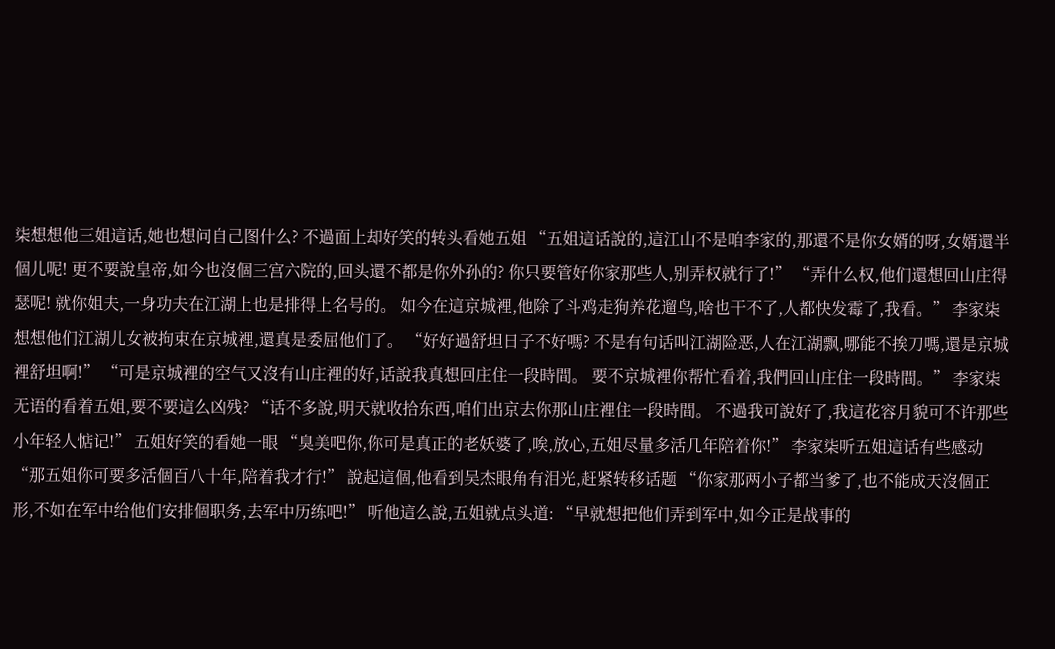柒想想他三姐這话,她也想问自己图什么? 不過面上却好笑的转头看她五姐 “五姐這话說的,這江山不是咱李家的,那還不是你女婿的呀,女婿還半個儿呢! 更不要說皇帝,如今也沒個三宫六院的,回头還不都是你外孙的? 你只要管好你家那些人,别弄权就行了!” “弄什么权,他们還想回山庄得瑟呢! 就你姐夫,一身功夫在江湖上也是排得上名号的。 如今在這京城裡,他除了斗鸡走狗养花遛鸟,啥也干不了,人都快发霉了,我看。” 李家柒想想他们江湖儿女被拘束在京城裡,還真是委屈他们了。 “好好過舒坦日子不好嗎? 不是有句话叫江湖险恶,人在江湖飘,哪能不挨刀嗎,還是京城裡舒坦啊!” “可是京城裡的空气又沒有山庄裡的好,话說我真想回庄住一段時間。 要不京城裡你帮忙看着,我們回山庄住一段時間。” 李家柒无语的看着五姐,要不要這么凶残? “话不多說,明天就收拾东西,咱们出京去你那山庄裡住一段時間。 不過我可說好了,我這花容月貌可不许那些小年轻人惦记!” 五姐好笑的看她一眼 “臭美吧你,你可是真正的老妖婆了,唉,放心,五姐尽量多活几年陪着你!” 李家柒听五姐這话有些感动 “那五姐你可要多活個百八十年,陪着我才行!” 說起這個,他看到吴杰眼角有泪光,赶紧转移话题 “你家那两小子都当爹了,也不能成天沒個正形,不如在军中给他们安排個职务,去军中历练吧!” 听他這么說,五姐就点头道: “早就想把他们弄到军中,如今正是战事的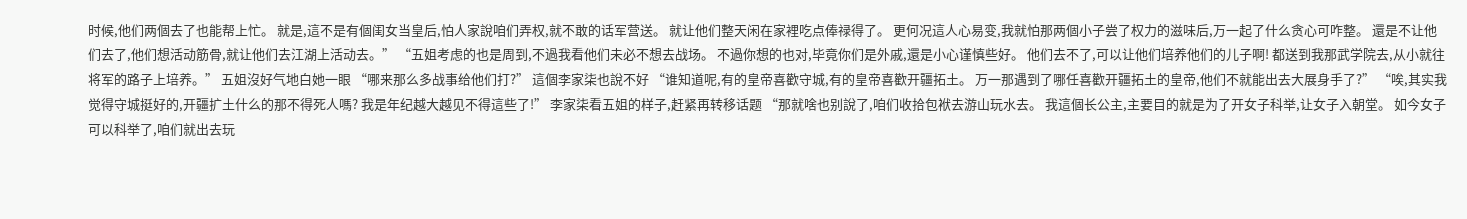时候,他们两個去了也能帮上忙。 就是,這不是有個闺女当皇后,怕人家說咱们弄权,就不敢的话军营送。 就让他们整天闲在家裡吃点俸禄得了。 更何况這人心易变,我就怕那两個小子尝了权力的滋味后,万一起了什么贪心可咋整。 還是不让他们去了,他们想活动筋骨,就让他们去江湖上活动去。” “五姐考虑的也是周到,不過我看他们未必不想去战场。 不過你想的也对,毕竟你们是外戚,還是小心谨慎些好。 他们去不了,可以让他们培养他们的儿子啊! 都送到我那武学院去,从小就往将军的路子上培养。” 五姐沒好气地白她一眼 “哪来那么多战事给他们打?” 這個李家柒也說不好 “谁知道呢,有的皇帝喜歡守城,有的皇帝喜歡开疆拓土。 万一那遇到了哪任喜歡开疆拓土的皇帝,他们不就能出去大展身手了?” “唉,其实我觉得守城挺好的,开疆扩土什么的那不得死人嗎? 我是年纪越大越见不得這些了!” 李家柒看五姐的样子,赶紧再转移话题 “那就啥也别說了,咱们收拾包袱去游山玩水去。 我這個长公主,主要目的就是为了开女子科举,让女子入朝堂。 如今女子可以科举了,咱们就出去玩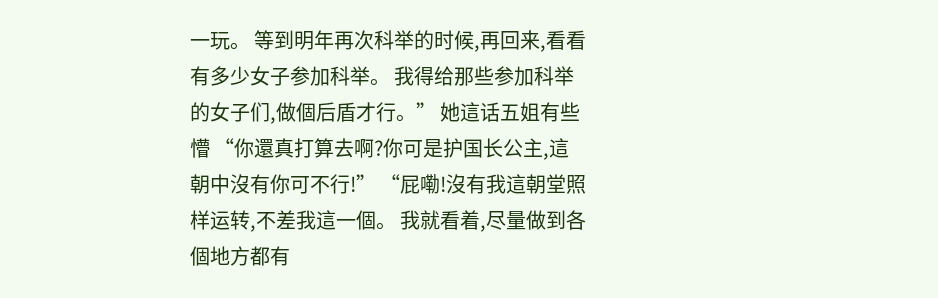一玩。 等到明年再次科举的时候,再回来,看看有多少女子参加科举。 我得给那些参加科举的女子们,做個后盾才行。” 她這话五姐有些懵 “你還真打算去啊?你可是护国长公主,這朝中沒有你可不行!” “屁嘞!沒有我這朝堂照样运转,不差我這一個。 我就看着,尽量做到各個地方都有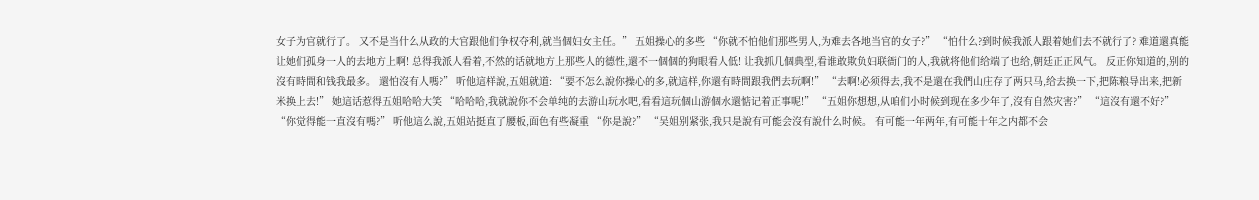女子为官就行了。 又不是当什么从政的大官跟他们争权夺利,就当個妇女主任。” 五姐操心的多些 “你就不怕他们那些男人,为难去各地当官的女子?” “怕什么?到时候我派人跟着她们去不就行了? 难道還真能让她们孤身一人的去地方上啊! 总得我派人看着,不然的话就地方上那些人的德性,還不一個個的狗眼看人低! 让我抓几個典型,看谁敢欺负妇联衙门的人,我就将他们给端了也给,朝廷正正风气。 反正你知道的,别的沒有時間和钱我最多。 還怕沒有人嗎?” 听他這样說,五姐就道: “要不怎么說你操心的多,就這样,你還有時間跟我們去玩啊!” “去啊!必须得去,我不是還在我們山庄存了两只马,给去换一下,把陈粮导出来,把新米换上去!” 她這话惹得五姐哈哈大笑 “哈哈哈,我就說你不会单纯的去游山玩水吧,看看這玩個山游個水還惦记着正事呢!” “五姐你想想,从咱们小时候到现在多少年了,沒有自然灾害?” “這沒有還不好?” “你觉得能一直沒有嗎?” 听他這么說,五姐站挺直了腰板,面色有些凝重 “你是說?” “吴姐别紧张,我只是說有可能会沒有說什么时候。 有可能一年两年,有可能十年之内都不会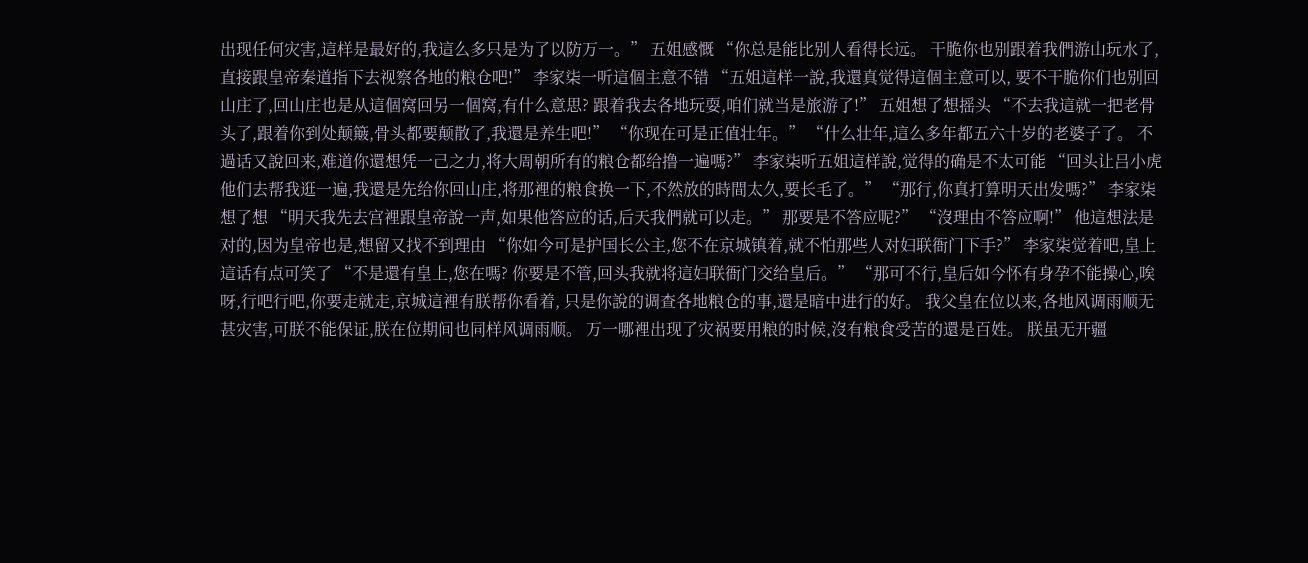出现任何灾害,這样是最好的,我這么多只是为了以防万一。” 五姐感慨 “你总是能比别人看得长远。 干脆你也别跟着我們游山玩水了,直接跟皇帝秦道指下去视察各地的粮仓吧!” 李家柒一听這個主意不错 “五姐這样一說,我還真觉得這個主意可以, 要不干脆你们也别回山庄了,回山庄也是从這個窝回另一個窝,有什么意思? 跟着我去各地玩耍,咱们就当是旅游了!” 五姐想了想摇头 “不去我這就一把老骨头了,跟着你到处颠簸,骨头都要颠散了,我還是养生吧!” “你现在可是正值壮年。” “什么壮年,這么多年都五六十岁的老婆子了。 不過话又說回来,难道你還想凭一己之力,将大周朝所有的粮仓都给撸一遍嗎?” 李家柒听五姐這样說,觉得的确是不太可能 “回头让吕小虎他们去帮我逛一遍,我還是先给你回山庄,将那裡的粮食换一下,不然放的時間太久,要长毛了。” “那行,你真打算明天出发嗎?” 李家柒想了想 “明天我先去宫裡跟皇帝說一声,如果他答应的话,后天我們就可以走。” 那要是不答应呢?” “沒理由不答应啊!” 他這想法是对的,因为皇帝也是,想留又找不到理由 “你如今可是护国长公主,您不在京城镇着,就不怕那些人对妇联衙门下手?” 李家柒觉着吧,皇上這话有点可笑了 “不是還有皇上,您在嗎? 你要是不管,回头我就将這妇联衙门交给皇后。” “那可不行,皇后如今怀有身孕不能操心,唉呀,行吧行吧,你要走就走,京城這裡有朕帮你看着, 只是你說的调查各地粮仓的事,還是暗中进行的好。 我父皇在位以来,各地风调雨顺无甚灾害,可朕不能保证,朕在位期间也同样风调雨顺。 万一哪裡出现了灾祸要用粮的时候,沒有粮食受苦的還是百姓。 朕虽无开疆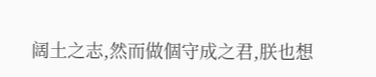阔土之志,然而做個守成之君,朕也想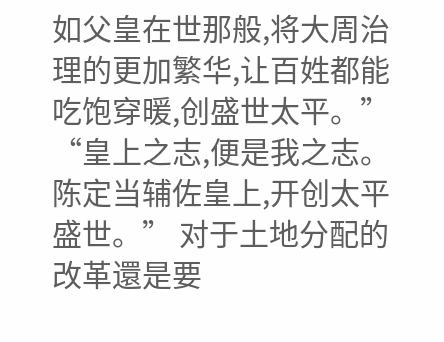如父皇在世那般,将大周治理的更加繁华,让百姓都能吃饱穿暖,创盛世太平。” “皇上之志,便是我之志。 陈定当辅佐皇上,开创太平盛世。” 对于土地分配的改革還是要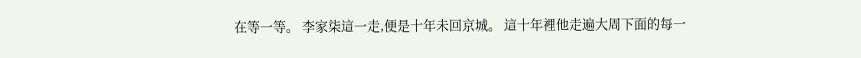在等一等。 李家柒這一走,便是十年未回京城。 這十年裡他走遍大周下面的每一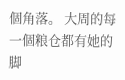個角落。 大周的每一個粮仓都有她的脚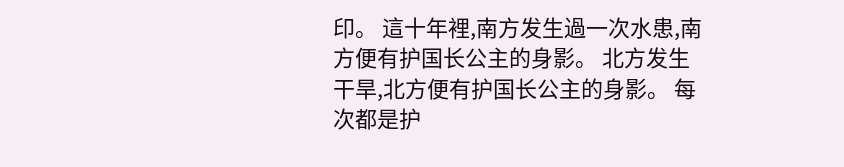印。 這十年裡,南方发生過一次水患,南方便有护国长公主的身影。 北方发生干旱,北方便有护国长公主的身影。 每次都是护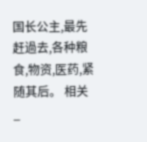国长公主,最先赶過去,各种粮食,物资,医药,紧随其后。 相关 _